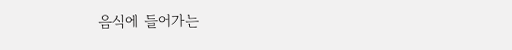음식에 들어가는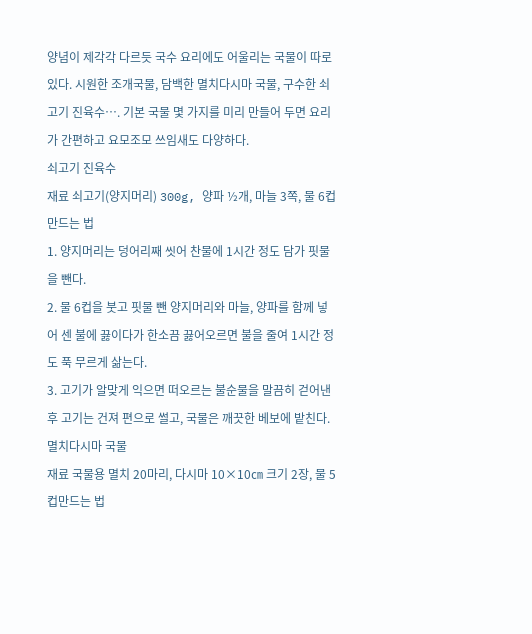양념이 제각각 다르듯 국수 요리에도 어울리는 국물이 따로 있다. 시원한 조개국물, 담백한 멸치다시마 국물, 구수한 쇠고기 진육수…. 기본 국물 몇 가지를 미리 만들어 두면 요리가 간편하고 요모조모 쓰임새도 다양하다.
쇠고기 진육수
재료 쇠고기(양지머리) 300g, 양파 ½개, 마늘 3쪽, 물 6컵만드는 법
1. 양지머리는 덩어리째 씻어 찬물에 1시간 정도 담가 핏물을 뺀다.
2. 물 6컵을 붓고 핏물 뺀 양지머리와 마늘, 양파를 함께 넣어 센 불에 끓이다가 한소끔 끓어오르면 불을 줄여 1시간 정도 푹 무르게 삶는다.
3. 고기가 알맞게 익으면 떠오르는 불순물을 말끔히 걷어낸 후 고기는 건져 편으로 썰고, 국물은 깨끗한 베보에 밭친다.
멸치다시마 국물
재료 국물용 멸치 20마리, 다시마 10×10㎝ 크기 2장, 물 5컵만드는 법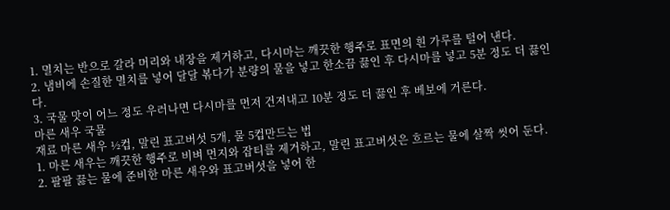1. 멸치는 반으로 갈라 머리와 내장을 제거하고, 다시마는 깨끗한 행주로 표면의 흰 가루를 털어 낸다.
2. 냄비에 손질한 멸치를 넣어 달달 볶다가 분량의 물을 넣고 한소끔 끓인 후 다시마를 넣고 5분 정도 더 끓인다.
3. 국물 맛이 어느 정도 우러나면 다시마를 먼저 건져내고 10분 정도 더 끓인 후 베보에 거른다.
마른 새우 국물
재료 마른 새우 ½컵, 말린 표고버섯 5개, 물 5컵만드는 법
1. 마른 새우는 깨끗한 행주로 비벼 먼지와 잡티를 제거하고, 말린 표고버섯은 흐르는 물에 살짝 씻어 둔다.
2. 팔팔 끓는 물에 준비한 마른 새우와 표고버섯을 넣어 한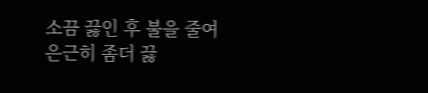소끔 끓인 후 불을 줄여 은근히 좀더 끓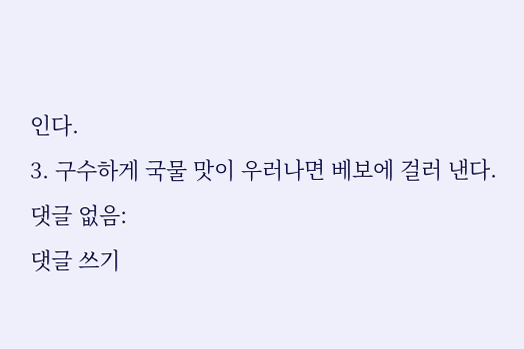인다.
3. 구수하게 국물 맛이 우러나면 베보에 걸러 낸다.
댓글 없음:
댓글 쓰기